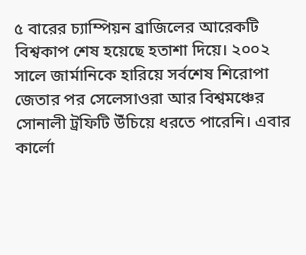৫ বারের চ্যাম্পিয়ন ব্রাজিলের আরেকটি বিশ্বকাপ শেষ হয়েছে হতাশা দিয়ে। ২০০২ সালে জার্মানিকে হারিয়ে সর্বশেষ শিরোপা জেতার পর সেলেসাওরা আর বিশ্বমঞ্চের সোনালী ট্রফিটি উঁচিয়ে ধরতে পারেনি। এবার কার্লো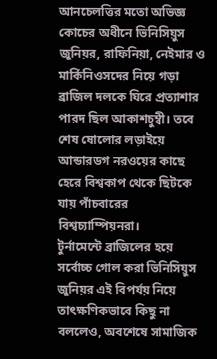আনচেলত্তির মতো অভিজ্ঞ কোচের অধীনে ভিনিসিয়ুস জুনিয়র, রাফিনিয়া, নেইমার ও মার্কিনিওসদের নিয়ে গড়া ব্রাজিল দলকে ঘিরে প্রত্যাশার পারদ ছিল আকাশচুম্বী। তবে শেষ ষোলোর লড়াইয়ে আন্ডারডগ নরওয়ের কাছে হেরে বিশ্বকাপ থেকে ছিটকে যায় পাঁচবারের বিশ্বচ্যাম্পিয়নরা।
টুর্নামেন্টে ব্রাজিলের হয়ে সর্বোচ্চ গোল করা ভিনিসিয়ুস জুনিয়র এই বিপর্যয় নিয়ে তাৎক্ষণিকভাবে কিছু না বললেও, অবশেষে সামাজিক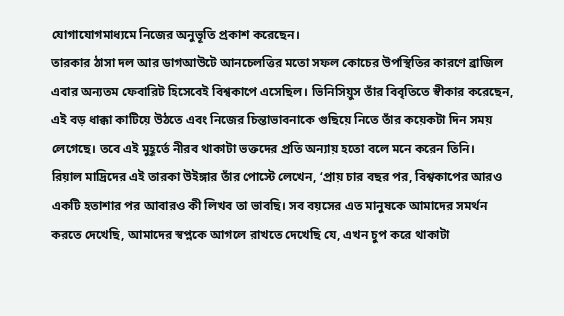যোগাযোগমাধ্যমে নিজের অনুভূতি প্রকাশ করেছেন।
তারকার ঠাসা দল আর ডাগআউটে আনচেলত্তির মতো সফল কোচের উপস্থিতির কারণে ব্রাজিল এবার অন্যতম ফেবারিট হিসেবেই বিশ্বকাপে এসেছিল। ভিনিসিয়ুস তাঁর বিবৃতিতে স্বীকার করেছেন, এই বড় ধাক্কা কাটিয়ে উঠতে এবং নিজের চিন্তাভাবনাকে গুছিয়ে নিতে তাঁর কয়েকটা দিন সময় লেগেছে। তবে এই মুহূর্তে নীরব থাকাটা ভক্তদের প্রতি অন্যায় হতো বলে মনে করেন তিনি।
রিয়াল মাদ্রিদের এই তারকা উইঙ্গার তাঁর পোস্টে লেখেন, ‘প্রায় চার বছর পর, বিশ্বকাপের আরও একটি হতাশার পর আবারও কী লিখব তা ভাবছি। সব বয়সের এত মানুষকে আমাদের সমর্থন করতে দেখেছি, আমাদের স্বপ্নকে আগলে রাখতে দেখেছি যে, এখন চুপ করে থাকাটা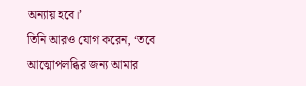অন্যায় হবে।’
তিনি আরও যোগ করেন, ‘তবে আত্মোপলব্ধির জন্য আমার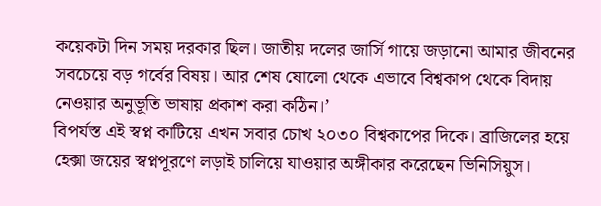কয়েকটা দিন সময় দরকার ছিল। জাতীয় দলের জার্সি গায়ে জড়ানো আমার জীবনের সবচেয়ে বড় গর্বের বিষয়। আর শেষ ষোলো থেকে এভাবে বিশ্বকাপ থেকে বিদায় নেওয়ার অনুভূতি ভাষায় প্রকাশ করা কঠিন।’
বিপর্যস্ত এই স্বপ্ন কাটিয়ে এখন সবার চোখ ২০৩০ বিশ্বকাপের দিকে। ব্রাজিলের হয়ে হেক্সা জয়ের স্বপ্নপূরণে লড়াই চালিয়ে যাওয়ার অঙ্গীকার করেছেন ভিনিসিয়ুস।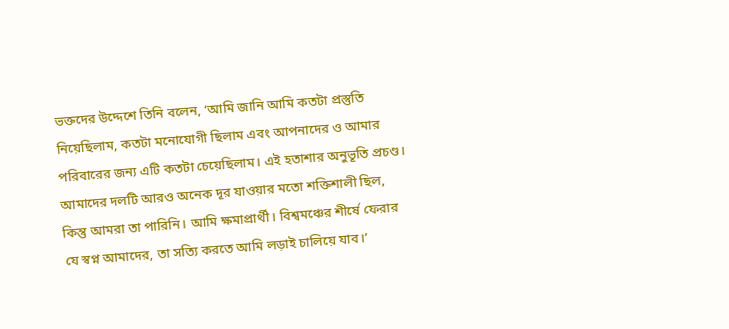ভক্তদের উদ্দেশে তিনি বলেন, ‘আমি জানি আমি কতটা প্রস্তুতি নিয়েছিলাম, কতটা মনোযোগী ছিলাম এবং আপনাদের ও আমার পরিবারের জন্য এটি কতটা চেয়েছিলাম। এই হতাশার অনুভূতি প্রচণ্ড। আমাদের দলটি আরও অনেক দূর যাওয়ার মতো শক্তিশালী ছিল, কিন্তু আমরা তা পারিনি। আমি ক্ষমাপ্রার্থী। বিশ্বমঞ্চের শীর্ষে ফেরার যে স্বপ্ন আমাদের, তা সত্যি করতে আমি লড়াই চালিয়ে যাব।’